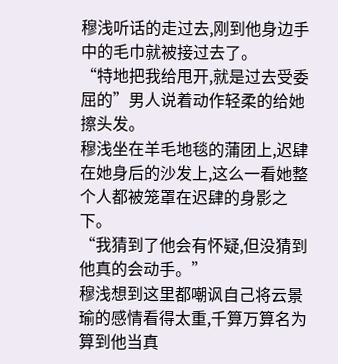穆浅听话的走过去,刚到他身边手中的毛巾就被接过去了。
“特地把我给甩开,就是过去受委屈的”男人说着动作轻柔的给她擦头发。
穆浅坐在羊毛地毯的蒲团上,迟肆在她身后的沙发上,这么一看她整个人都被笼罩在迟肆的身影之下。
“我猜到了他会有怀疑,但没猜到他真的会动手。”
穆浅想到这里都嘲讽自己将云景瑜的感情看得太重,千算万算名为算到他当真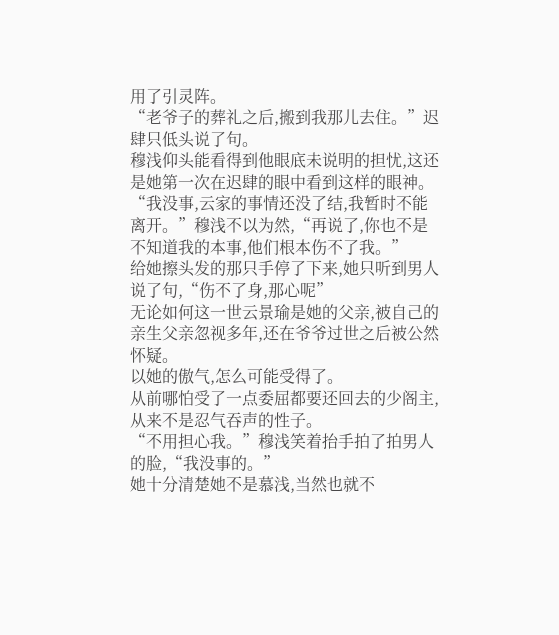用了引灵阵。
“老爷子的葬礼之后,搬到我那儿去住。”迟肆只低头说了句。
穆浅仰头能看得到他眼底未说明的担忧,这还是她第一次在迟肆的眼中看到这样的眼神。
“我没事,云家的事情还没了结,我暂时不能离开。”穆浅不以为然,“再说了,你也不是不知道我的本事,他们根本伤不了我。”
给她擦头发的那只手停了下来,她只听到男人说了句,“伤不了身,那心呢”
无论如何这一世云景瑜是她的父亲,被自己的亲生父亲忽视多年,还在爷爷过世之后被公然怀疑。
以她的傲气,怎么可能受得了。
从前哪怕受了一点委屈都要还回去的少阁主,从来不是忍气吞声的性子。
“不用担心我。”穆浅笑着抬手拍了拍男人的脸,“我没事的。”
她十分清楚她不是慕浅,当然也就不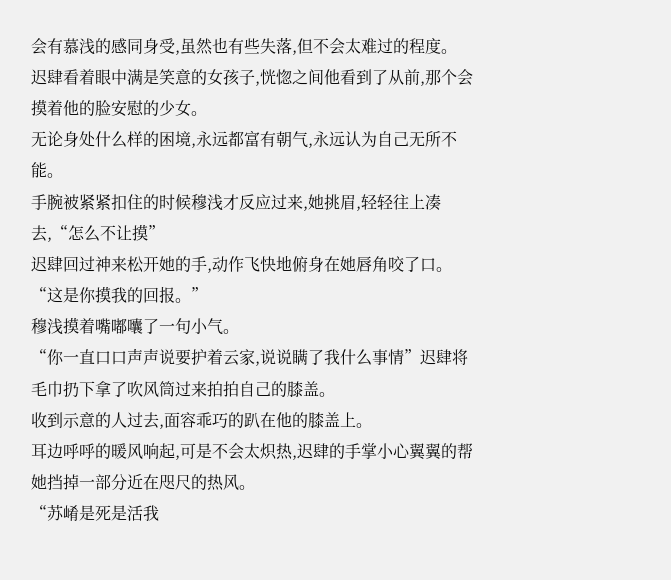会有慕浅的感同身受,虽然也有些失落,但不会太难过的程度。
迟肆看着眼中满是笑意的女孩子,恍惚之间他看到了从前,那个会摸着他的脸安慰的少女。
无论身处什么样的困境,永远都富有朝气,永远认为自己无所不能。
手腕被紧紧扣住的时候穆浅才反应过来,她挑眉,轻轻往上凑去,“怎么不让摸”
迟肆回过神来松开她的手,动作飞快地俯身在她唇角咬了口。
“这是你摸我的回报。”
穆浅摸着嘴嘟囔了一句小气。
“你一直口口声声说要护着云家,说说瞒了我什么事情”迟肆将毛巾扔下拿了吹风筒过来拍拍自己的膝盖。
收到示意的人过去,面容乖巧的趴在他的膝盖上。
耳边呼呼的暖风响起,可是不会太炽热,迟肆的手掌小心翼翼的帮她挡掉一部分近在咫尺的热风。
“苏崤是死是活我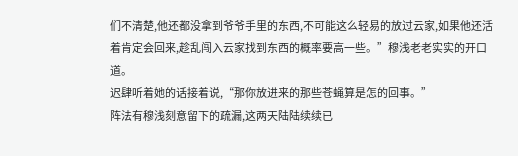们不清楚,他还都没拿到爷爷手里的东西,不可能这么轻易的放过云家,如果他还活着肯定会回来,趁乱闯入云家找到东西的概率要高一些。”穆浅老老实实的开口道。
迟肆听着她的话接着说,“那你放进来的那些苍蝇算是怎的回事。”
阵法有穆浅刻意留下的疏漏,这两天陆陆续续已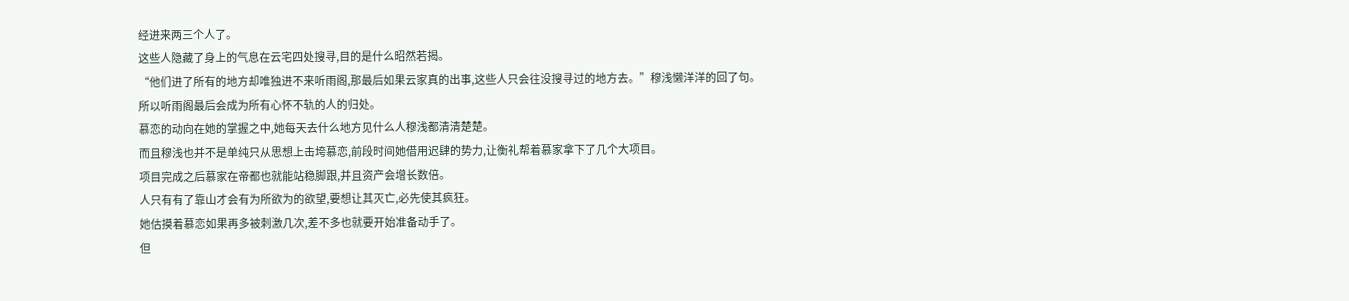经进来两三个人了。
这些人隐藏了身上的气息在云宅四处搜寻,目的是什么昭然若揭。
“他们进了所有的地方却唯独进不来听雨阁,那最后如果云家真的出事,这些人只会往没搜寻过的地方去。”穆浅懒洋洋的回了句。
所以听雨阁最后会成为所有心怀不轨的人的归处。
慕恋的动向在她的掌握之中,她每天去什么地方见什么人穆浅都清清楚楚。
而且穆浅也并不是单纯只从思想上击垮慕恋,前段时间她借用迟肆的势力,让衡礼帮着慕家拿下了几个大项目。
项目完成之后慕家在帝都也就能站稳脚跟,并且资产会增长数倍。
人只有有了靠山才会有为所欲为的欲望,要想让其灭亡,必先使其疯狂。
她估摸着慕恋如果再多被刺激几次,差不多也就要开始准备动手了。
但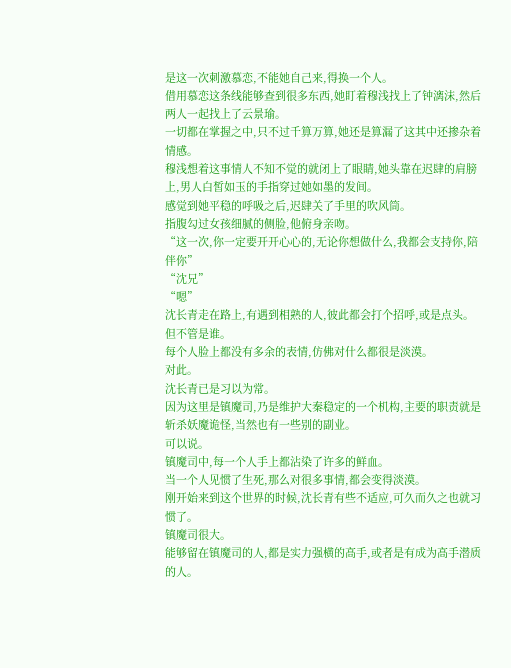是这一次刺激慕恋,不能她自己来,得换一个人。
借用慕恋这条线能够查到很多东西,她盯着穆浅找上了钟漓沫,然后两人一起找上了云景瑜。
一切都在掌握之中,只不过千算万算,她还是算漏了这其中还掺杂着情感。
穆浅想着这事情人不知不觉的就闭上了眼睛,她头靠在迟肆的肩膀上,男人白皙如玉的手指穿过她如墨的发间。
感觉到她平稳的呼吸之后,迟肆关了手里的吹风筒。
指腹勾过女孩细腻的侧脸,他俯身亲吻。
“这一次,你一定要开开心心的,无论你想做什么,我都会支持你,陪伴你”
“沈兄”
“嗯”
沈长青走在路上,有遇到相熟的人,彼此都会打个招呼,或是点头。
但不管是谁。
每个人脸上都没有多余的表情,仿佛对什么都很是淡漠。
对此。
沈长青已是习以为常。
因为这里是镇魔司,乃是维护大秦稳定的一个机构,主要的职责就是斩杀妖魔诡怪,当然也有一些别的副业。
可以说。
镇魔司中,每一个人手上都沾染了许多的鲜血。
当一个人见惯了生死,那么对很多事情,都会变得淡漠。
刚开始来到这个世界的时候,沈长青有些不适应,可久而久之也就习惯了。
镇魔司很大。
能够留在镇魔司的人,都是实力强横的高手,或者是有成为高手潜质的人。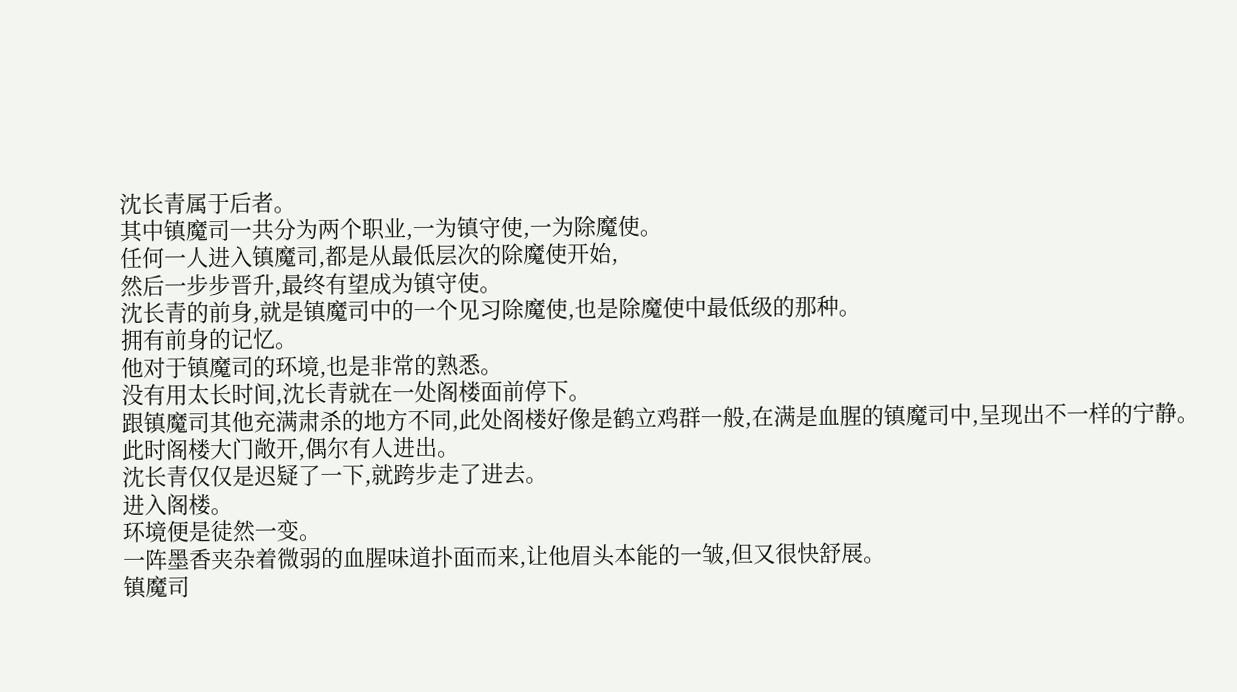沈长青属于后者。
其中镇魔司一共分为两个职业,一为镇守使,一为除魔使。
任何一人进入镇魔司,都是从最低层次的除魔使开始,
然后一步步晋升,最终有望成为镇守使。
沈长青的前身,就是镇魔司中的一个见习除魔使,也是除魔使中最低级的那种。
拥有前身的记忆。
他对于镇魔司的环境,也是非常的熟悉。
没有用太长时间,沈长青就在一处阁楼面前停下。
跟镇魔司其他充满肃杀的地方不同,此处阁楼好像是鹤立鸡群一般,在满是血腥的镇魔司中,呈现出不一样的宁静。
此时阁楼大门敞开,偶尔有人进出。
沈长青仅仅是迟疑了一下,就跨步走了进去。
进入阁楼。
环境便是徒然一变。
一阵墨香夹杂着微弱的血腥味道扑面而来,让他眉头本能的一皱,但又很快舒展。
镇魔司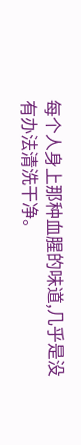每个人身上那种血腥的味道,几乎是没有办法清洗干净。